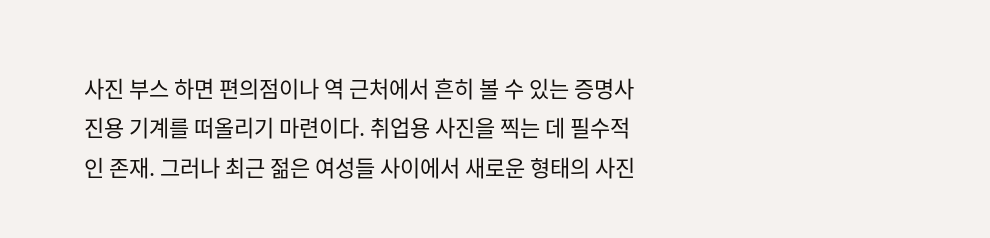사진 부스 하면 편의점이나 역 근처에서 흔히 볼 수 있는 증명사진용 기계를 떠올리기 마련이다. 취업용 사진을 찍는 데 필수적인 존재. 그러나 최근 젊은 여성들 사이에서 새로운 형태의 사진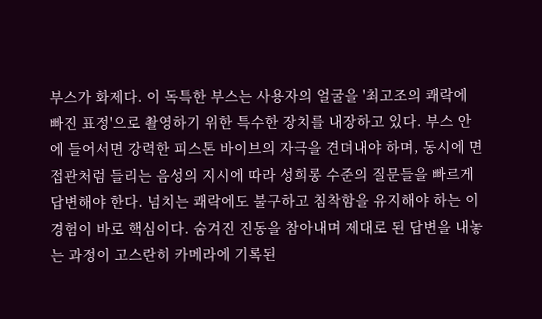부스가 화제다. 이 독특한 부스는 사용자의 얼굴을 '최고조의 쾌락에 빠진 표정'으로 촬영하기 위한 특수한 장치를 내장하고 있다. 부스 안에 들어서면 강력한 피스톤 바이브의 자극을 견뎌내야 하며, 동시에 면접관처럼 들리는 음성의 지시에 따라 성희롱 수준의 질문들을 빠르게 답변해야 한다. 넘치는 쾌락에도 불구하고 침착함을 유지해야 하는 이 경험이 바로 핵심이다. 숨겨진 진동을 참아내며 제대로 된 답변을 내놓는 과정이 고스란히 카메라에 기록된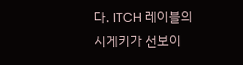다. ITCH 레이블의 시게키가 선보이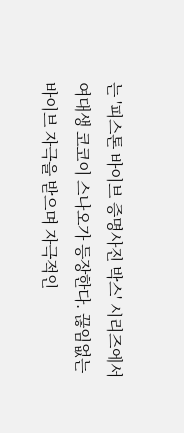는 '피스톤 바이브 증명사진 박스' 시리즈에서 여대생 코코이 스나오가 등장한다. 끊임없는 바이브 자극을 받으며 자극적인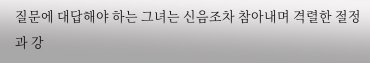질문에 대답해야 하는 그녀는 신음조차 참아내며 격렬한 절정과 강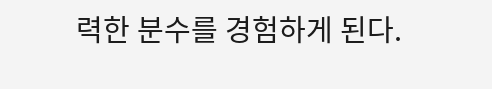력한 분수를 경험하게 된다.